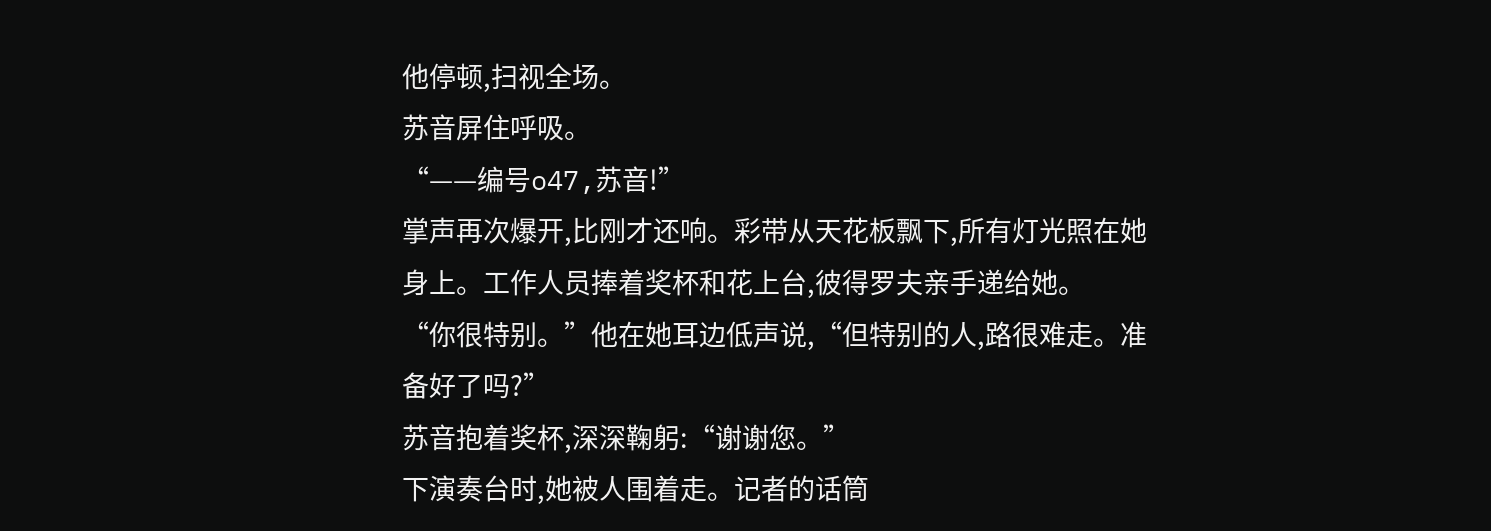他停顿,扫视全场。
苏音屏住呼吸。
“——编号o47,苏音!”
掌声再次爆开,比刚才还响。彩带从天花板飘下,所有灯光照在她身上。工作人员捧着奖杯和花上台,彼得罗夫亲手递给她。
“你很特别。”他在她耳边低声说,“但特别的人,路很难走。准备好了吗?”
苏音抱着奖杯,深深鞠躬:“谢谢您。”
下演奏台时,她被人围着走。记者的话筒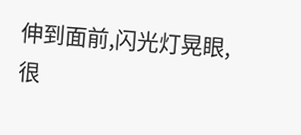伸到面前,闪光灯晃眼,很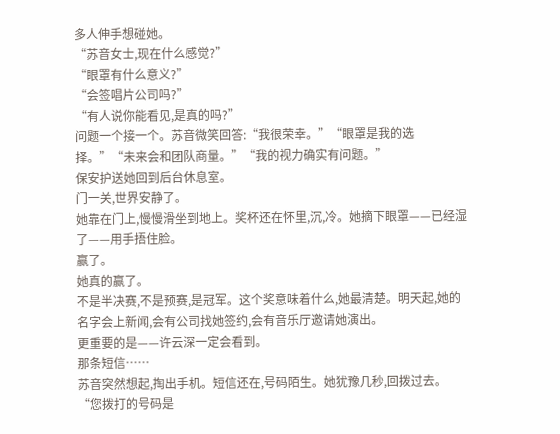多人伸手想碰她。
“苏音女士,现在什么感觉?”
“眼罩有什么意义?”
“会签唱片公司吗?”
“有人说你能看见,是真的吗?”
问题一个接一个。苏音微笑回答:“我很荣幸。”“眼罩是我的选择。”“未来会和团队商量。”“我的视力确实有问题。”
保安护送她回到后台休息室。
门一关,世界安静了。
她靠在门上,慢慢滑坐到地上。奖杯还在怀里,沉,冷。她摘下眼罩——已经湿了——用手捂住脸。
赢了。
她真的赢了。
不是半决赛,不是预赛,是冠军。这个奖意味着什么,她最清楚。明天起,她的名字会上新闻,会有公司找她签约,会有音乐厅邀请她演出。
更重要的是——许云深一定会看到。
那条短信……
苏音突然想起,掏出手机。短信还在,号码陌生。她犹豫几秒,回拨过去。
“您拨打的号码是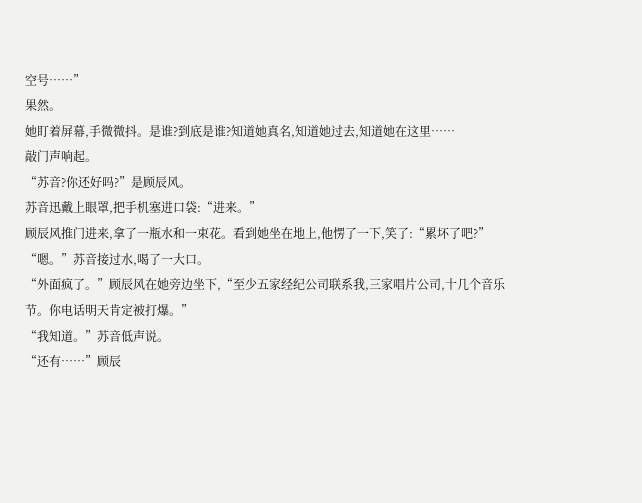空号……”
果然。
她盯着屏幕,手微微抖。是谁?到底是谁?知道她真名,知道她过去,知道她在这里……
敲门声响起。
“苏音?你还好吗?”是顾辰风。
苏音迅戴上眼罩,把手机塞进口袋:“进来。”
顾辰风推门进来,拿了一瓶水和一束花。看到她坐在地上,他愣了一下,笑了:“累坏了吧?”
“嗯。”苏音接过水,喝了一大口。
“外面疯了。”顾辰风在她旁边坐下,“至少五家经纪公司联系我,三家唱片公司,十几个音乐节。你电话明天肯定被打爆。”
“我知道。”苏音低声说。
“还有……”顾辰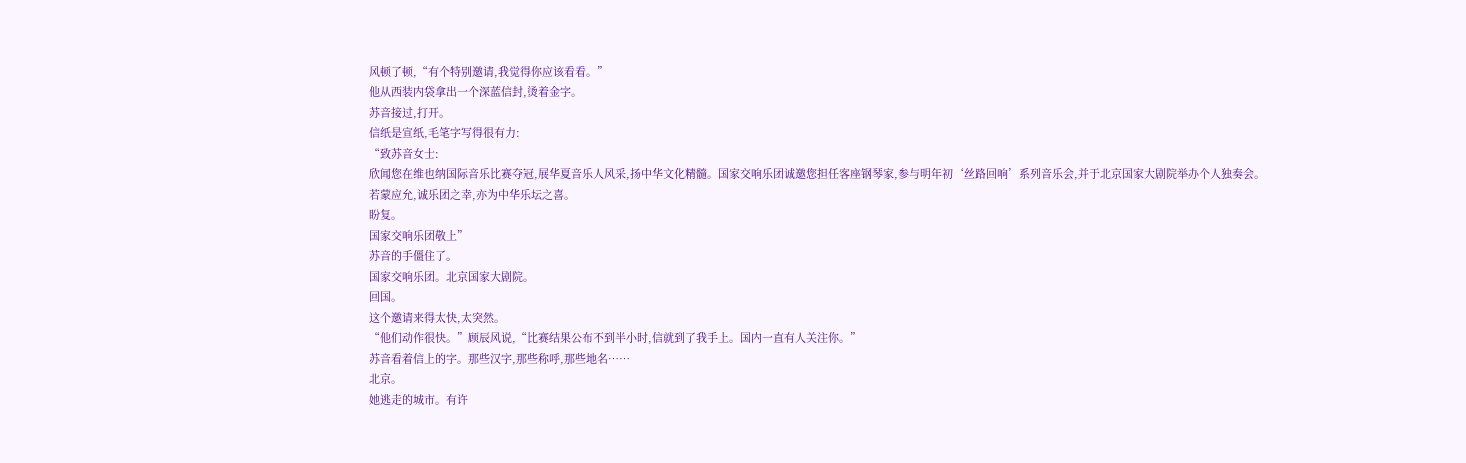风顿了顿,“有个特别邀请,我觉得你应该看看。”
他从西装内袋拿出一个深蓝信封,烫着金字。
苏音接过,打开。
信纸是宣纸,毛笔字写得很有力:
“致苏音女士:
欣闻您在维也纳国际音乐比赛夺冠,展华夏音乐人风采,扬中华文化精髓。国家交响乐团诚邀您担任客座钢琴家,参与明年初‘丝路回响’系列音乐会,并于北京国家大剧院举办个人独奏会。
若蒙应允,诚乐团之幸,亦为中华乐坛之喜。
盼复。
国家交响乐团敬上”
苏音的手僵住了。
国家交响乐团。北京国家大剧院。
回国。
这个邀请来得太快,太突然。
“他们动作很快。”顾辰风说,“比赛结果公布不到半小时,信就到了我手上。国内一直有人关注你。”
苏音看着信上的字。那些汉字,那些称呼,那些地名……
北京。
她逃走的城市。有许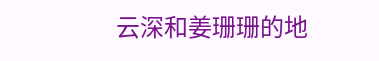云深和姜珊珊的地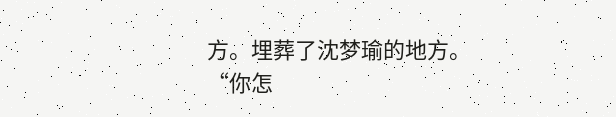方。埋葬了沈梦瑜的地方。
“你怎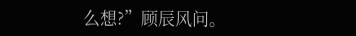么想?”顾辰风问。